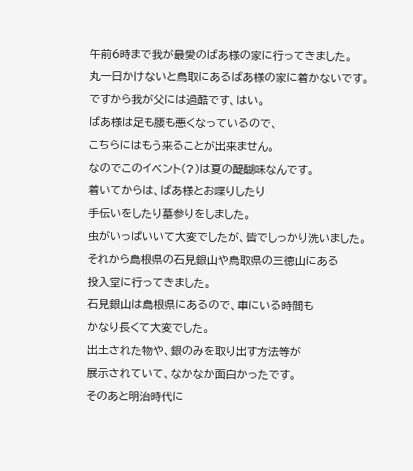午前6時まで我が最愛のばあ様の家に行ってきました。
丸一日かけないと鳥取にあるばあ様の家に着かないです。
ですから我が父には過酷です、はい。
ばあ様は足も腰も悪くなっているので、
こちらにはもう来ることが出来ません。
なのでこのイベント(?)は夏の醍醐味なんです。
着いてからは、ばあ様とお喋りしたり
手伝いをしたり墓参りをしました。
虫がいっぱいいて大変でしたが、皆でしっかり洗いました。
それから島根県の石見銀山や鳥取県の三徳山にある
投入堂に行ってきました。
石見銀山は島根県にあるので、車にいる時間も
かなり長くて大変でした。
出土された物や、銀のみを取り出す方法等が
展示されていて、なかなか面白かったです。
そのあと明治時代に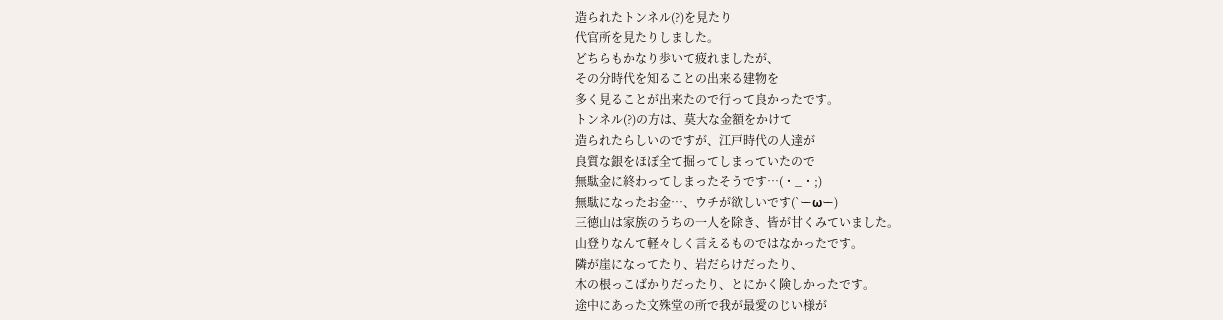造られたトンネル(?)を見たり
代官所を見たりしました。
どちらもかなり歩いて疲れましたが、
その分時代を知ることの出来る建物を
多く見ることが出来たので行って良かったです。
トンネル(?)の方は、莫大な金額をかけて
造られたらしいのですが、江戸時代の人達が
良質な銀をほぼ全て掘ってしまっていたので
無駄金に終わってしまったそうです…(・_・;)
無駄になったお金…、ウチが欲しいです(`ーωー)
三徳山は家族のうちの一人を除き、皆が甘くみていました。
山登りなんて軽々しく言えるものではなかったです。
隣が崖になってたり、岩だらけだったり、
木の根っこばかりだったり、とにかく険しかったです。
途中にあった文殊堂の所で我が最愛のじい様が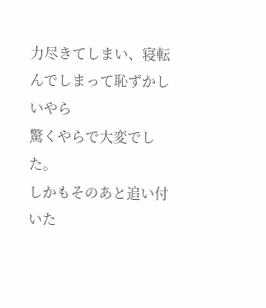力尽きてしまい、寝転んでしまって恥ずかしいやら
驚くやらで大変でした。
しかもそのあと追い付いた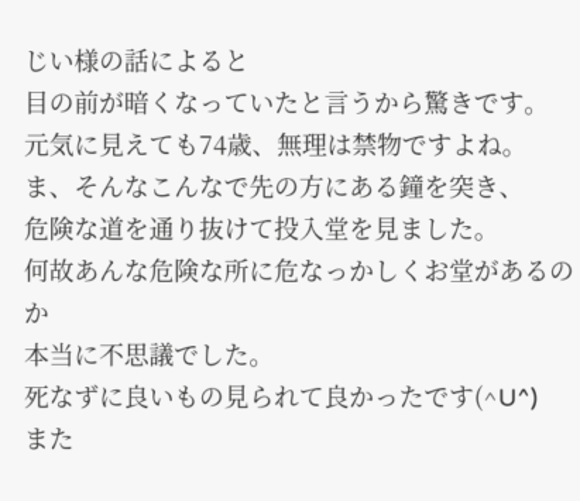じい様の話によると
目の前が暗くなっていたと言うから驚きです。
元気に見えても74歳、無理は禁物ですよね。
ま、そんなこんなで先の方にある鐘を突き、
危険な道を通り抜けて投入堂を見ました。
何故あんな危険な所に危なっかしくお堂があるのか
本当に不思議でした。
死なずに良いもの見られて良かったです(^U^)
また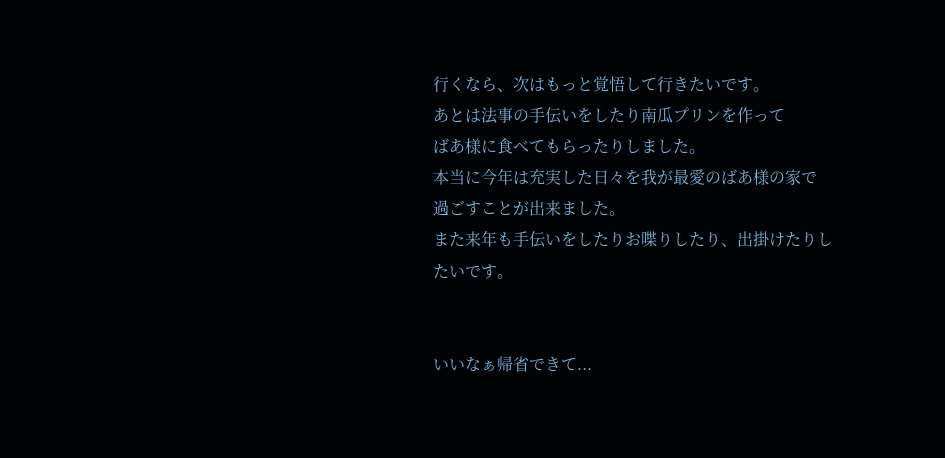行くなら、次はもっと覚悟して行きたいです。
あとは法事の手伝いをしたり南瓜プリンを作って
ばあ様に食べてもらったりしました。
本当に今年は充実した日々を我が最愛のばあ様の家で
過ごすことが出来ました。
また来年も手伝いをしたりお喋りしたり、出掛けたりしたいです。


いいなぁ帰省できて...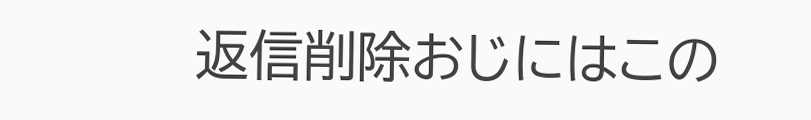返信削除おじにはこの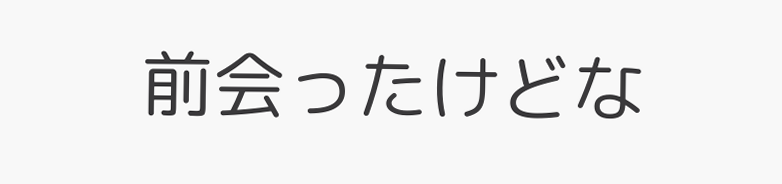前会ったけどな